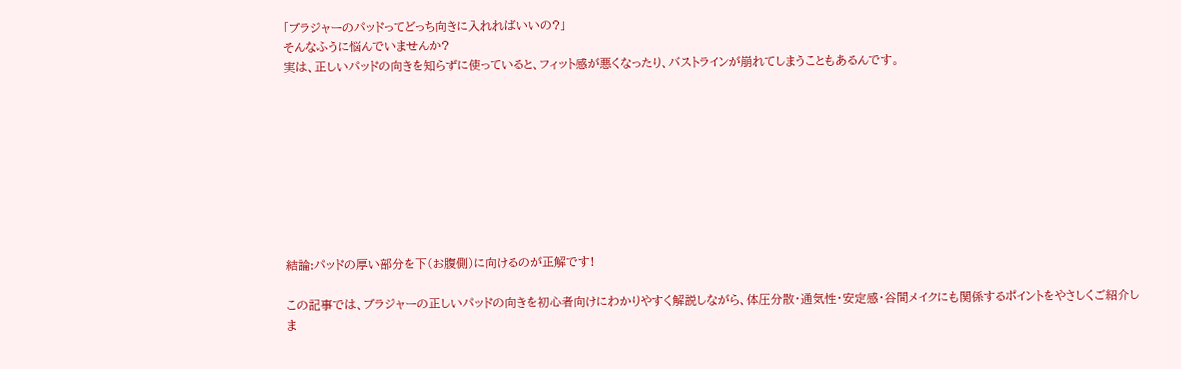「ブラジャーのパッドってどっち向きに入れればいいの?」
そんなふうに悩んでいませんか?
実は、正しいパッドの向きを知らずに使っていると、フィット感が悪くなったり、バストラインが崩れてしまうこともあるんです。









結論:パッドの厚い部分を下(お腹側)に向けるのが正解です!

この記事では、ブラジャーの正しいパッドの向きを初心者向けにわかりやすく解説しながら、体圧分散・通気性・安定感・谷間メイクにも関係するポイントをやさしくご紹介しま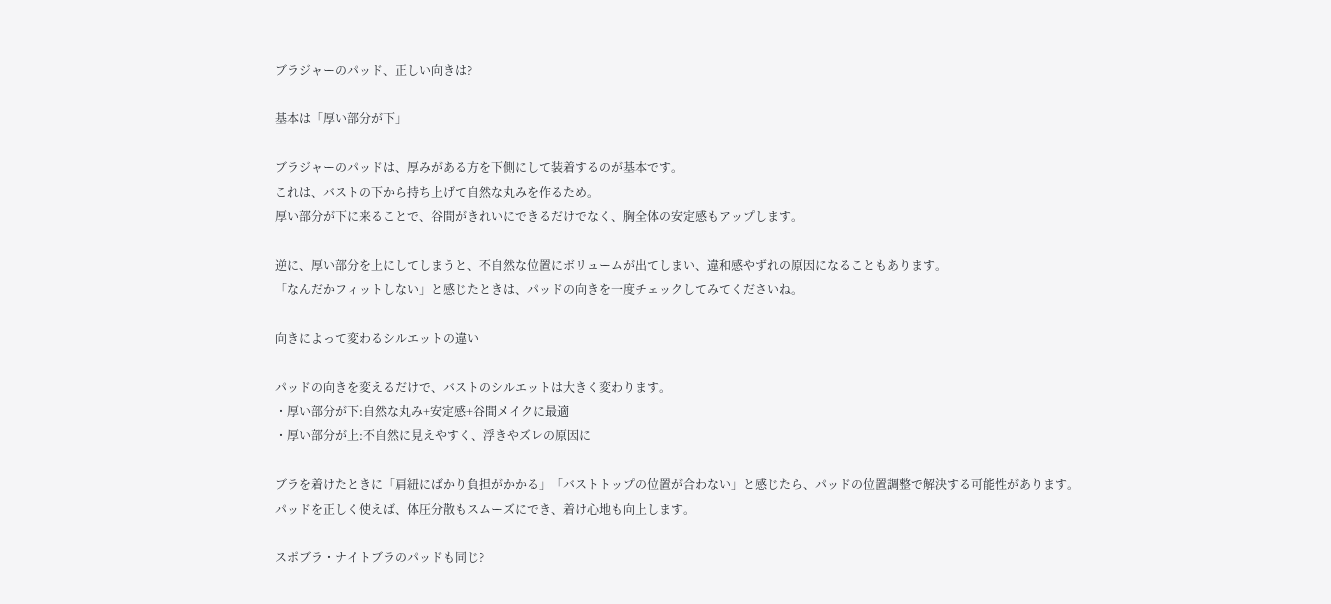ブラジャーのパッド、正しい向きは?

基本は「厚い部分が下」

ブラジャーのパッドは、厚みがある方を下側にして装着するのが基本です。
これは、バストの下から持ち上げて自然な丸みを作るため。
厚い部分が下に来ることで、谷間がきれいにできるだけでなく、胸全体の安定感もアップします。

逆に、厚い部分を上にしてしまうと、不自然な位置にボリュームが出てしまい、違和感やずれの原因になることもあります。
「なんだかフィットしない」と感じたときは、パッドの向きを一度チェックしてみてくださいね。

向きによって変わるシルエットの違い

パッドの向きを変えるだけで、バストのシルエットは大きく変わります。
・厚い部分が下:自然な丸み+安定感+谷間メイクに最適
・厚い部分が上:不自然に見えやすく、浮きやズレの原因に

ブラを着けたときに「肩紐にばかり負担がかかる」「バストトップの位置が合わない」と感じたら、パッドの位置調整で解決する可能性があります。
パッドを正しく使えば、体圧分散もスムーズにでき、着け心地も向上します。

スポブラ・ナイトブラのパッドも同じ?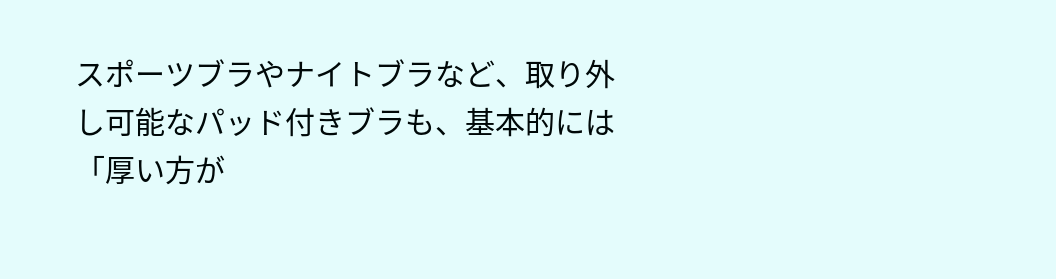スポーツブラやナイトブラなど、取り外し可能なパッド付きブラも、基本的には「厚い方が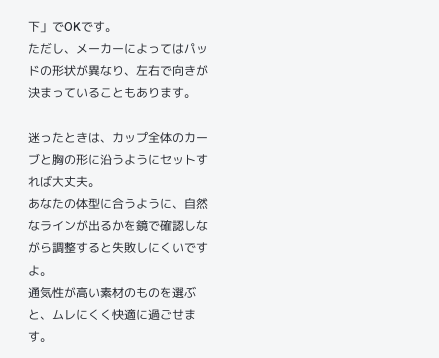下」でOKです。
ただし、メーカーによってはパッドの形状が異なり、左右で向きが決まっていることもあります。

迷ったときは、カップ全体のカーブと胸の形に沿うようにセットすれば大丈夫。
あなたの体型に合うように、自然なラインが出るかを鏡で確認しながら調整すると失敗しにくいですよ。
通気性が高い素材のものを選ぶと、ムレにくく快適に過ごせます。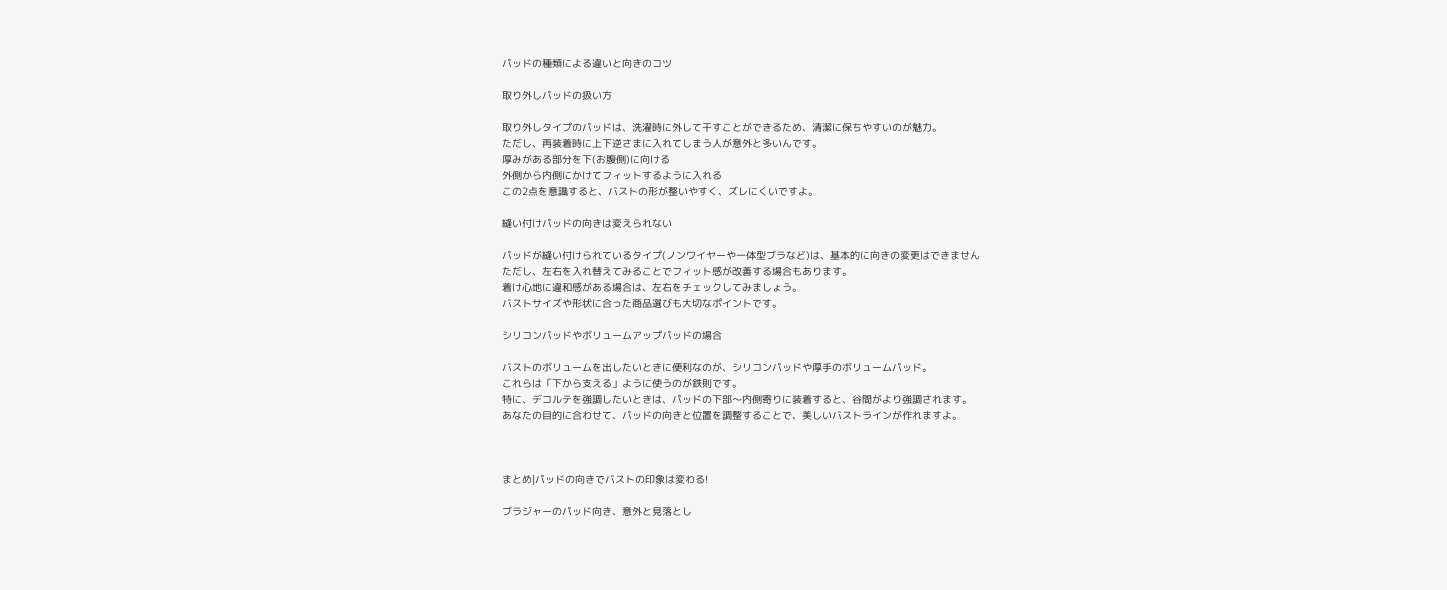パッドの種類による違いと向きのコツ

取り外しパッドの扱い方

取り外しタイプのパッドは、洗濯時に外して干すことができるため、清潔に保ちやすいのが魅力。
ただし、再装着時に上下逆さまに入れてしまう人が意外と多いんです。
厚みがある部分を下(お腹側)に向ける
外側から内側にかけてフィットするように入れる
この2点を意識すると、バストの形が整いやすく、ズレにくいですよ。

縫い付けパッドの向きは変えられない

パッドが縫い付けられているタイプ(ノンワイヤーや一体型ブラなど)は、基本的に向きの変更はできません
ただし、左右を入れ替えてみることでフィット感が改善する場合もあります。
着け心地に違和感がある場合は、左右をチェックしてみましょう。
バストサイズや形状に合った商品選びも大切なポイントです。

シリコンパッドやボリュームアップパッドの場合

バストのボリュームを出したいときに便利なのが、シリコンパッドや厚手のボリュームパッド。
これらは「下から支える」ように使うのが鉄則です。
特に、デコルテを強調したいときは、パッドの下部〜内側寄りに装着すると、谷間がより強調されます。
あなたの目的に合わせて、パッドの向きと位置を調整することで、美しいバストラインが作れますよ。



まとめ|パッドの向きでバストの印象は変わる!

ブラジャーのパッド向き、意外と見落とし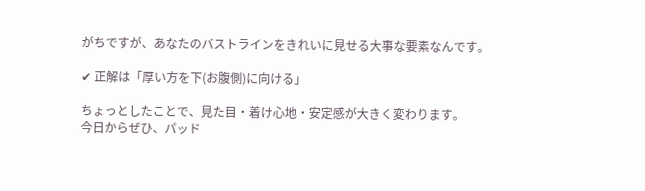がちですが、あなたのバストラインをきれいに見せる大事な要素なんです。

✔ 正解は「厚い方を下(お腹側)に向ける」

ちょっとしたことで、見た目・着け心地・安定感が大きく変わります。
今日からぜひ、パッド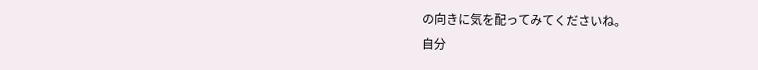の向きに気を配ってみてくださいね。
自分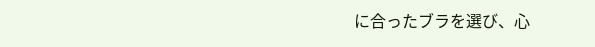に合ったブラを選び、心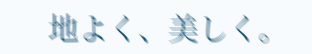地よく、美しく。